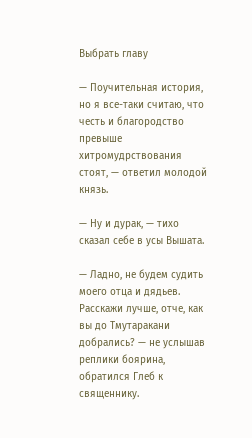Выбрать главу

— Поучительная история, но я все-таки считаю, что честь и благородство превыше хитромудрствования стоят, — ответил молодой князь.

— Ну и дурак, — тихо сказал себе в усы Вышата.

— Ладно, не будем судить моего отца и дядьев. Расскажи лучше, отче, как вы до Тмутаракани добрались? — не услышав реплики боярина, обратился Глеб к священнику.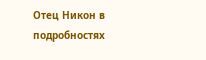Отец Никон в подробностях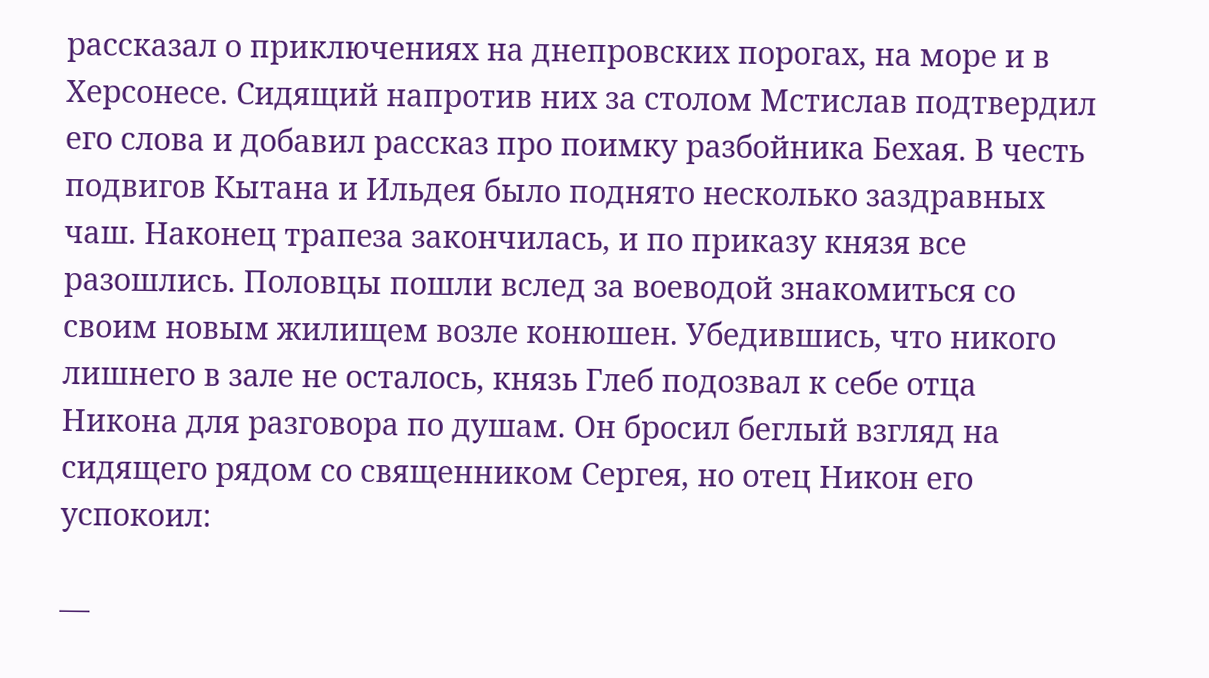рассказал о приключениях на днепровских порогах, на море и в Херсонесе. Сидящий напротив них за столом Мстислав подтвердил его слова и добавил рассказ про поимку разбойника Бехая. В честь подвигов Кытана и Ильдея было поднято несколько заздравных чаш. Наконец трапеза закончилась, и по приказу князя все разошлись. Половцы пошли вслед за воеводой знакомиться со своим новым жилищем возле конюшен. Убедившись, что никого лишнего в зале не осталось, князь Глеб подозвал к себе отца Никона для разговора по душам. Он бросил беглый взгляд на сидящего рядом со священником Сергея, но отец Никон его успокоил:

—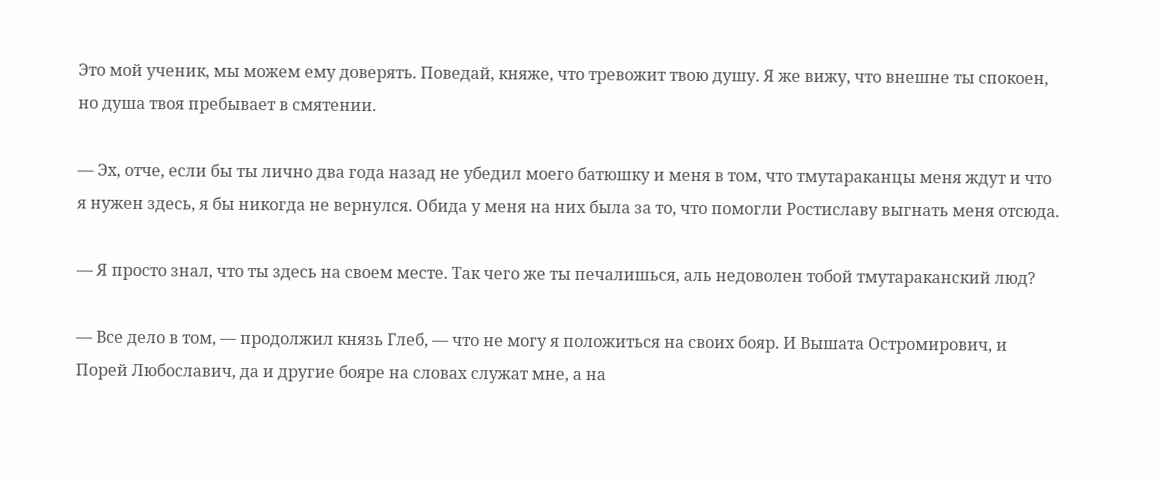Это мой ученик, мы можем ему доверять. Поведай, княже, что тревожит твою душу. Я же вижу, что внешне ты спокоен, но душа твоя пребывает в смятении.

— Эх, отче, если бы ты лично два года назад не убедил моего батюшку и меня в том, что тмутараканцы меня ждут и что я нужен здесь, я бы никогда не вернулся. Обида у меня на них была за то, что помогли Ростиславу выгнать меня отсюда.

— Я просто знал, что ты здесь на своем месте. Так чего же ты печалишься, аль недоволен тобой тмутараканский люд?

— Все дело в том, — продолжил князь Глеб, — что не могу я положиться на своих бояр. И Вышата Остромирович, и Порей Любославич, да и другие бояре на словах служат мне, а на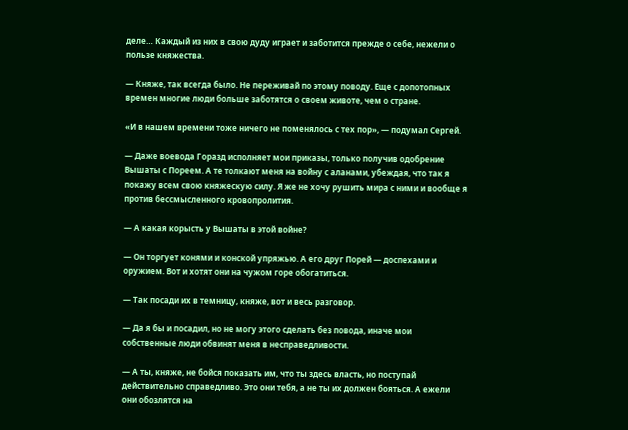деле… Каждый из них в свою дуду играет и заботится прежде о себе, нежели о пользе княжества.

— Княже, так всегда было. Не переживай по этому поводу. Еще с допотопных времен многие люди больше заботятся о своем животе, чем о стране.

«И в нашем времени тоже ничего не поменялось с тех пор», — подумал Сергей.

— Даже воевода Горазд исполняет мои приказы, только получив одобрение Вышаты с Пореем. А те толкают меня на войну с аланами, убеждая, что так я покажу всем свою княжескую силу. Я же не хочу рушить мира с ними и вообще я против бессмысленного кровопролития.

— А какая корысть у Вышаты в этой войне?

— Он торгует конями и конской упряжью. А его друг Порей — доспехами и оружием. Вот и хотят они на чужом горе обогатиться.

— Так посади их в темницу, княже, вот и весь разговор.

— Да я бы и посадил, но не могу этого сделать без повода, иначе мои собственные люди обвинят меня в несправедливости.

— А ты, княже, не бойся показать им, что ты здесь власть, но поступай действительно справедливо. Это они тебя, а не ты их должен бояться. А ежели они обозлятся на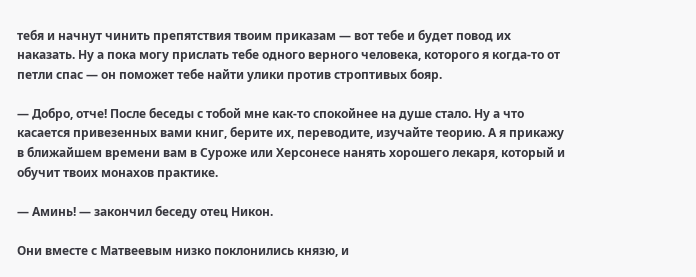тебя и начнут чинить препятствия твоим приказам — вот тебе и будет повод их наказать. Ну а пока могу прислать тебе одного верного человека, которого я когда-то от петли спас — он поможет тебе найти улики против строптивых бояр.

— Добро, отче! После беседы с тобой мне как-то спокойнее на душе стало. Ну а что касается привезенных вами книг, берите их, переводите, изучайте теорию. А я прикажу в ближайшем времени вам в Суроже или Херсонесе нанять хорошего лекаря, который и обучит твоих монахов практике.

— Аминь! — закончил беседу отец Никон.

Они вместе с Матвеевым низко поклонились князю, и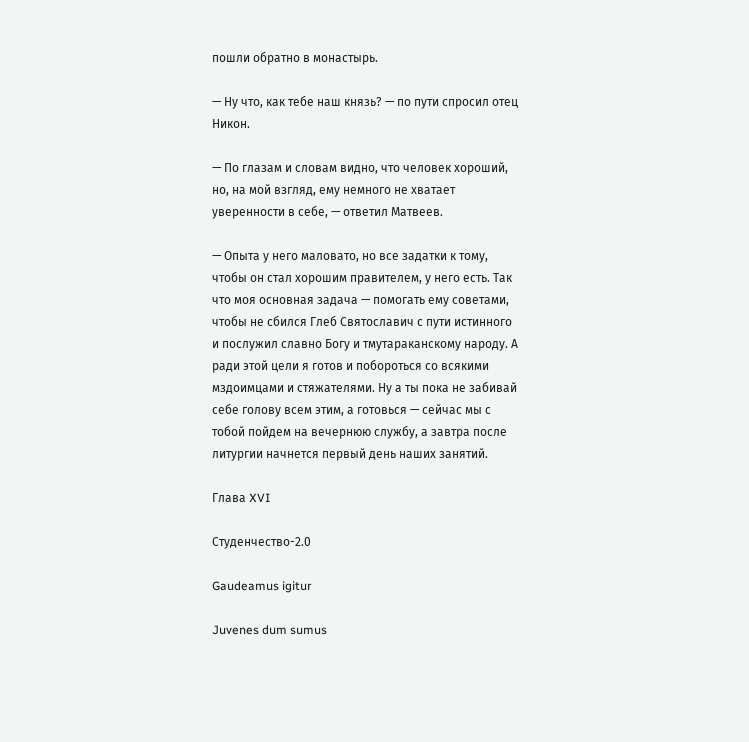пошли обратно в монастырь.

— Ну что, как тебе наш князь? — по пути спросил отец Никон.

— По глазам и словам видно, что человек хороший, но, на мой взгляд, ему немного не хватает уверенности в себе, — ответил Матвеев.

— Опыта у него маловато, но все задатки к тому, чтобы он стал хорошим правителем, у него есть. Так что моя основная задача — помогать ему советами, чтобы не сбился Глеб Святославич с пути истинного и послужил славно Богу и тмутараканскому народу. А ради этой цели я готов и побороться со всякими мздоимцами и стяжателями. Ну а ты пока не забивай себе голову всем этим, а готовься — сейчас мы с тобой пойдем на вечернюю службу, а завтра после литургии начнется первый день наших занятий.

Глава XVI

Студенчество-2.0

Gaudeamus igitur

Juvenes dum sumus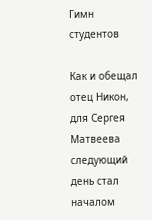Гимн студентов

Как и обещал отец Никон, для Сергея Матвеева следующий день стал началом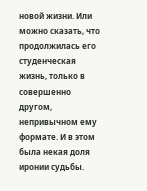новой жизни. Или можно сказать, что продолжилась его студенческая жизнь, только в совершенно другом, непривычном ему формате. И в этом была некая доля иронии судьбы.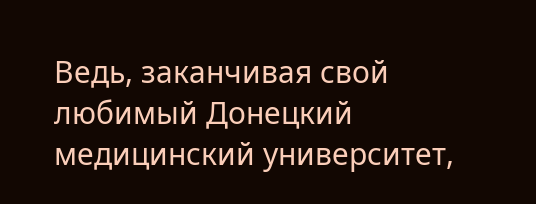Ведь, заканчивая свой любимый Донецкий медицинский университет,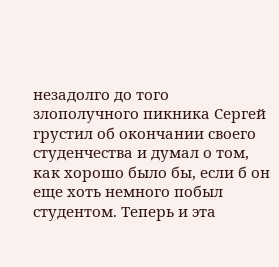незадолго до того злополучного пикника Сергей грустил об окончании своего студенчества и думал о том, как хорошо было бы, если б он еще хоть немного побыл студентом. Теперь и эта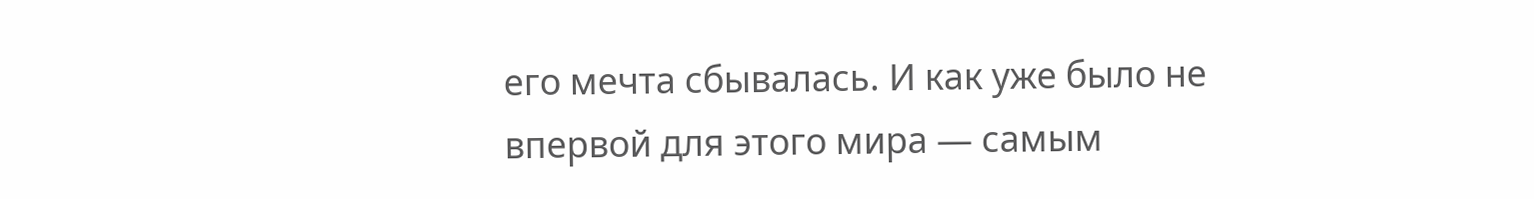его мечта сбывалась. И как уже было не впервой для этого мира — самым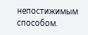непостижимым способом.